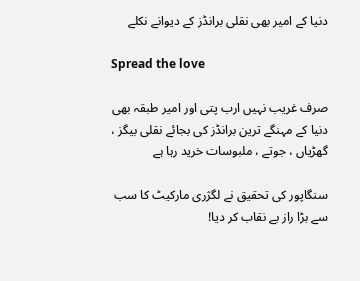دنیا کے امیر بھی نقلی برانڈز کے دیوانے نکلے

Spread the love

صرف غریب نہیں ارب پتی اور امیر طبقہ بھی دنیا کے مہنگے ترین برانڈز کی بجائے نقلی بیگز ، گھڑیاں ، جوتے ، ملبوسات خرید رہا ہے

سنگاپور کی تحقیق نے لگژری مارکیٹ کا سب سے بڑا راز بے نقاب کر دیا!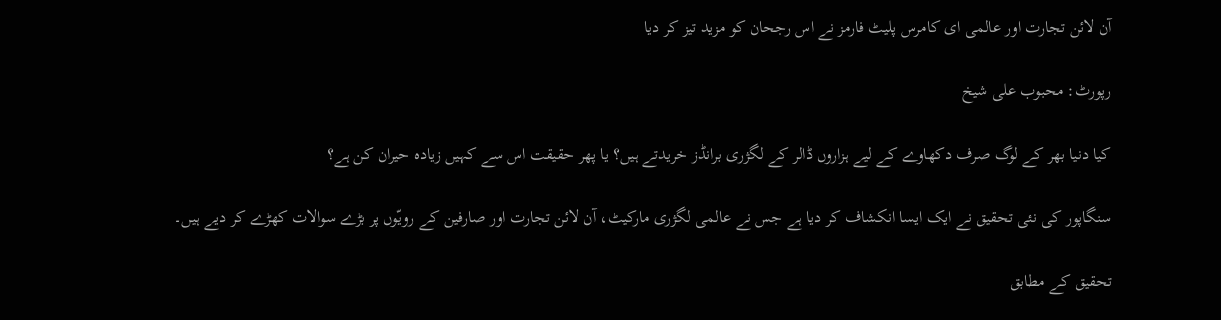آن لائن تجارت اور عالمی ای کامرس پلیٹ فارمز نے اس رجحان کو مزید تیز کر دیا

رپورٹ: محبوب علی شیخ

کیا دنیا بھر کے لوگ صرف دکھاوے کے لیے ہزاروں ڈالر کے لگژری برانڈز خریدتے ہیں؟ یا پھر حقیقت اس سے کہیں زیادہ حیران کن ہے؟

سنگاپور کی نئی تحقیق نے ایک ایسا انکشاف کر دیا ہے جس نے عالمی لگژری مارکیٹ، آن لائن تجارت اور صارفین کے رویّوں پر بڑے سوالات کھڑے کر دیے ہیں۔

تحقیق کے مطابق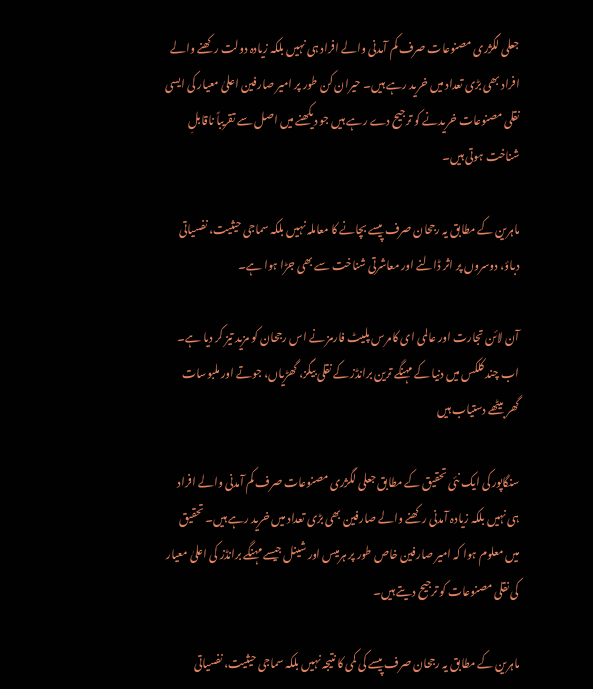جعلی لگژری مصنوعات صرف کم آمدنی والے افراد ہی نہیں بلکہ زیادہ دولت رکھنے والے افراد بھی بڑی تعداد میں خرید رہے ہیں۔ حیران کن طور پر امیر صارفین اعلیٰ معیار کی ایسی نقلی مصنوعات خریدنے کو ترجیح دے رہے ہیں جو دیکھنے میں اصل سے تقریباً ناقابلِ شناخت ہوتی ہیں۔

ماہرین کے مطابق یہ رجحان صرف پیسے بچانے کا معاملہ نہیں بلکہ سماجی حیثیت، نفسیاتی دباؤ، دوسروں پر اثر ڈالنے اور معاشرتی شناخت سے بھی جڑا ہوا ہے۔

آن لائن تجارت اور عالمی ای کامرس پلیٹ فارمز نے اس رجحان کو مزید تیز کر دیا ہے۔ اب چند کلکس میں دنیا کے مہنگے ترین برانڈز کے نقلی بیگز، گھڑیاں، جوتے اور ملبوسات گھر بیٹھے دستیاب ہیں

سنگاپور کی ایک نئی تحقیق کے مطابق جعلی لگژری مصنوعات صرف کم آمدنی والے افراد ہی نہیں بلکہ زیادہ آمدنی رکھنے والے صارفین بھی بڑی تعداد میں خرید رہے ہیں۔ تحقیق میں معلوم ہوا کہ امیر صارفین خاص طور پر ہرمیس اور شینل جیسے مہنگے برانڈز کی اعلیٰ معیار کی نقلی مصنوعات کو ترجیح دیتے ہیں۔

ماہرین کے مطابق یہ رجحان صرف پیسے کی کمی کا نتیجہ نہیں بلکہ سماجی حیثیت، نفسیاتی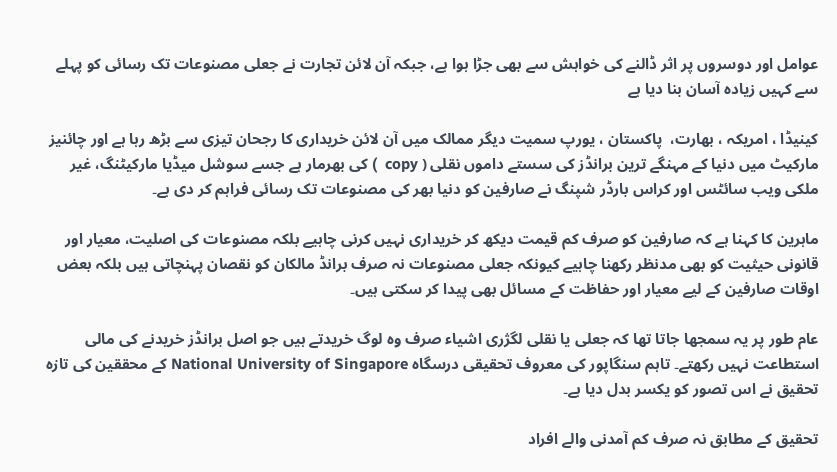عوامل اور دوسروں پر اثر ڈالنے کی خواہش سے بھی جڑا ہوا ہے، جبکہ آن لائن تجارت نے جعلی مصنوعات تک رسائی کو پہلے سے کہیں زیادہ آسان بنا دیا ہے

کینیڈا ، امریکہ ، بھارت،  پاکستان ، یورپ سمیت دیگر ممالک میں آن لائن خریداری کا رجحان تیزی سے بڑھ رہا ہے اور چائنیز مارکیٹ میں دنیا کے مہنگے ترین برانڈز کی سستے داموں نقلی ( copy  ) کی بھرمار ہے جسے سوشل میڈیا مارکیٹنگ، غیر ملکی ویب سائٹس اور کراس بارڈر شپنگ نے صارفین کو دنیا بھر کی مصنوعات تک رسائی فراہم کر دی ہے۔

ماہرین کا کہنا ہے کہ صارفین کو صرف کم قیمت دیکھ کر خریداری نہیں کرنی چاہیے بلکہ مصنوعات کی اصلیت، معیار اور قانونی حیثیت کو بھی مدنظر رکھنا چاہیے کیونکہ جعلی مصنوعات نہ صرف برانڈ مالکان کو نقصان پہنچاتی ہیں بلکہ بعض اوقات صارفین کے لیے معیار اور حفاظت کے مسائل بھی پیدا کر سکتی ہیں۔

عام طور پر یہ سمجھا جاتا تھا کہ جعلی یا نقلی لگژری اشیاء صرف وہ لوگ خریدتے ہیں جو اصل برانڈز خریدنے کی مالی استطاعت نہیں رکھتے۔ تاہم سنگاپور کی معروف تحقیقی درسگاہ National University of Singapore کے محققین کی تازہ تحقیق نے اس تصور کو یکسر بدل دیا ہے۔

تحقیق کے مطابق نہ صرف کم آمدنی والے افراد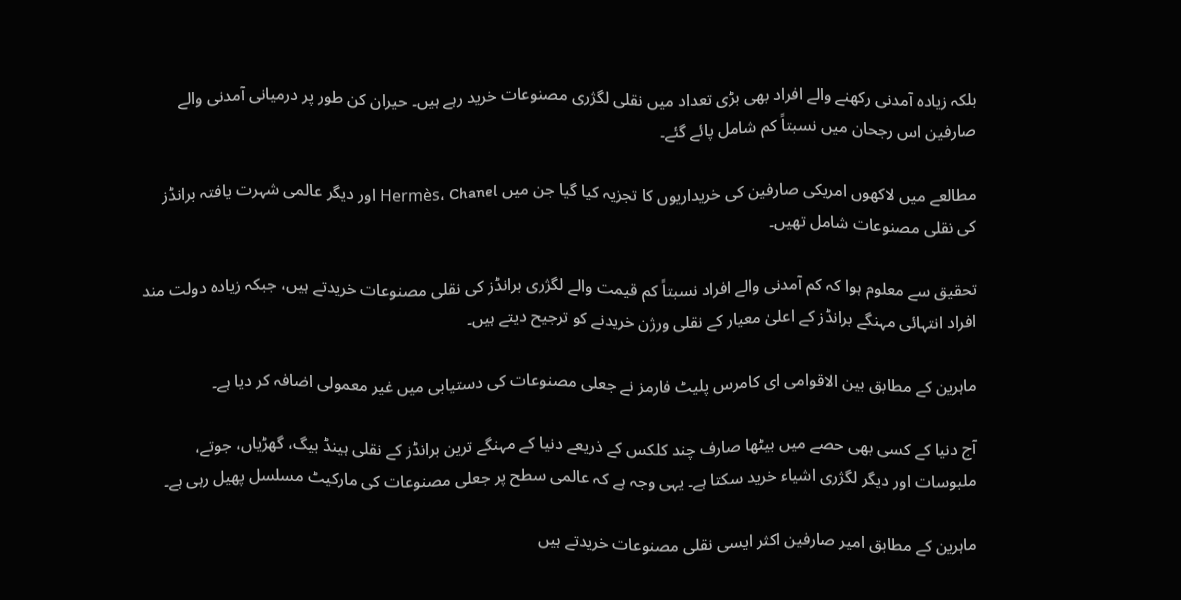بلکہ زیادہ آمدنی رکھنے والے افراد بھی بڑی تعداد میں نقلی لگژری مصنوعات خرید رہے ہیں۔ حیران کن طور پر درمیانی آمدنی والے صارفین اس رجحان میں نسبتاً کم شامل پائے گئے۔

مطالعے میں لاکھوں امریکی صارفین کی خریداریوں کا تجزیہ کیا گیا جن میں Hermès، Chanel اور دیگر عالمی شہرت یافتہ برانڈز کی نقلی مصنوعات شامل تھیں۔

تحقیق سے معلوم ہوا کہ کم آمدنی والے افراد نسبتاً کم قیمت والے لگژری برانڈز کی نقلی مصنوعات خریدتے ہیں، جبکہ زیادہ دولت مند افراد انتہائی مہنگے برانڈز کے اعلیٰ معیار کے نقلی ورژن خریدنے کو ترجیح دیتے ہیں۔

ماہرین کے مطابق بین الاقوامی ای کامرس پلیٹ فارمز نے جعلی مصنوعات کی دستیابی میں غیر معمولی اضافہ کر دیا ہے۔

آج دنیا کے کسی بھی حصے میں بیٹھا صارف چند کلکس کے ذریعے دنیا کے مہنگے ترین برانڈز کے نقلی ہینڈ بیگ، گھڑیاں، جوتے، ملبوسات اور دیگر لگژری اشیاء خرید سکتا ہے۔ یہی وجہ ہے کہ عالمی سطح پر جعلی مصنوعات کی مارکیٹ مسلسل پھیل رہی ہے۔

ماہرین کے مطابق امیر صارفین اکثر ایسی نقلی مصنوعات خریدتے ہیں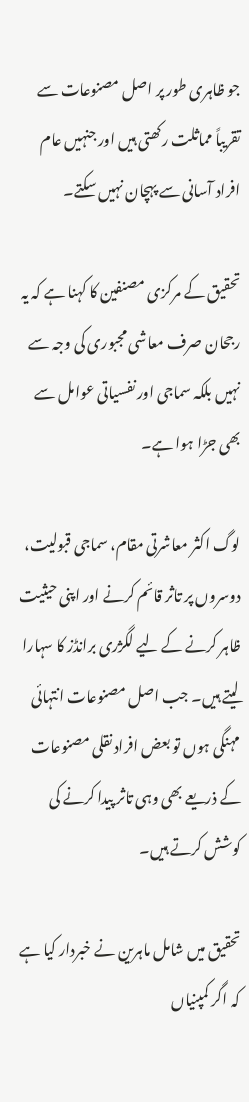جو ظاہری طور پر اصل مصنوعات سے تقریباً مماثلت رکھتی ہیں اور جنہیں عام افراد آسانی سے پہچان نہیں سکتے۔

تحقیق کے مرکزی مصنفین کا کہنا ہے کہ یہ رجحان صرف معاشی مجبوری کی وجہ سے نہیں بلکہ سماجی اور نفسیاتی عوامل سے بھی جڑا ہوا ہے۔

لوگ اکثر معاشرتی مقام، سماجی قبولیت، دوسروں پر تاثر قائم کرنے اور اپنی حیثیت ظاہر کرنے کے لیے لگژری برانڈز کا سہارا لیتے ہیں۔ جب اصل مصنوعات انتہائی مہنگی ہوں تو بعض افراد نقلی مصنوعات کے ذریعے بھی وہی تاثر پیدا کرنے کی کوشش کرتے ہیں۔

تحقیق میں شامل ماہرین نے خبردار کیا ہے کہ اگر کمپنیاں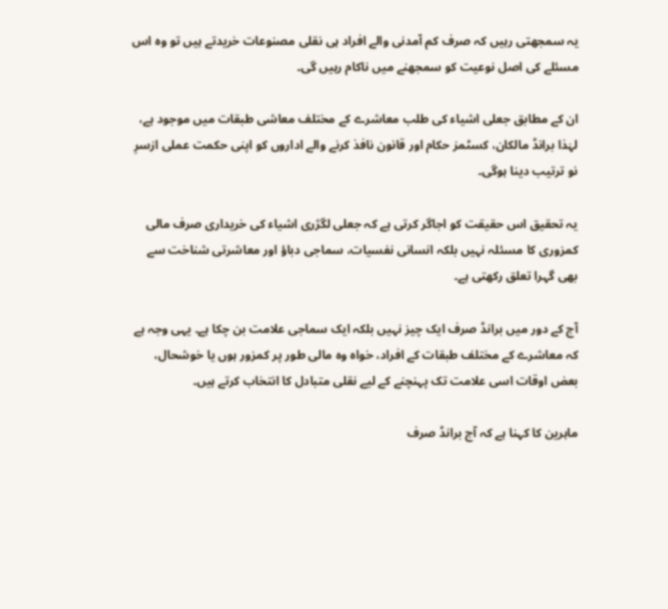یہ سمجھتی رہیں کہ صرف کم آمدنی والے افراد ہی نقلی مصنوعات خریدتے ہیں تو وہ اس مسئلے کی اصل نوعیت کو سمجھنے میں ناکام رہیں گی۔

ان کے مطابق جعلی اشیاء کی طلب معاشرے کے مختلف معاشی طبقات میں موجود ہے، لہٰذا برانڈ مالکان، کسٹمز حکام اور قانون نافذ کرنے والے اداروں کو اپنی حکمت عملی ازسرِ نو ترتیب دینا ہوگی۔

یہ تحقیق اس حقیقت کو اجاگر کرتی ہے کہ جعلی لگژری اشیاء کی خریداری صرف مالی کمزوری کا مسئلہ نہیں بلکہ انسانی نفسیات، سماجی دباؤ اور معاشرتی شناخت سے بھی گہرا تعلق رکھتی ہے۔

آج کے دور میں برانڈ صرف ایک چیز نہیں بلکہ ایک سماجی علامت بن چکا ہے۔ یہی وجہ ہے کہ معاشرے کے مختلف طبقات کے افراد، خواہ وہ مالی طور پر کمزور ہوں یا خوشحال، بعض اوقات اسی علامت تک پہنچنے کے لیے نقلی متبادل کا انتخاب کرتے ہیں۔

ماہرین کا کہنا ہے کہ آج برانڈ صرف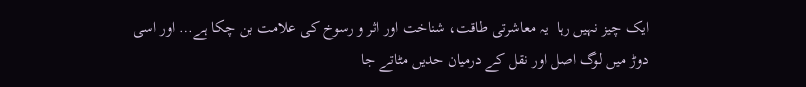ایک چیز نہیں رہا  یہ معاشرتی طاقت، شناخت اور اثر و رسوخ کی علامت بن چکا ہے… اور اسی دوڑ میں لوگ اصل اور نقل کے درمیان حدیں مٹاتے جا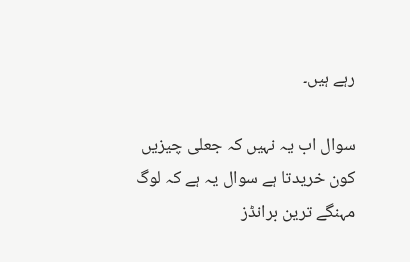رہے ہیں۔

سوال اب یہ نہیں کہ جعلی چیزیں کون خریدتا ہے سوال یہ ہے کہ لوگ مہنگے ترین برانڈز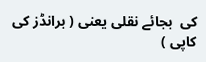کی  بجائے نقلی یعنی ( برانڈز کی کاپی )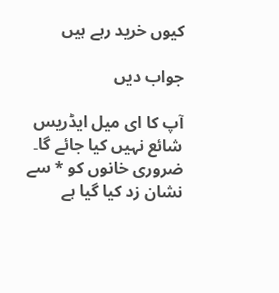کیوں خرید رہے ہیں

جواب دیں

آپ کا ای میل ایڈریس شائع نہیں کیا جائے گا۔ ضروری خانوں کو * سے نشان زد کیا گیا ہے